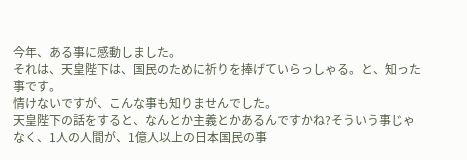今年、ある事に感動しました。
それは、天皇陛下は、国民のために祈りを捧げていらっしゃる。と、知った事です。
情けないですが、こんな事も知りませんでした。
天皇陛下の話をすると、なんとか主義とかあるんですかね?そういう事じゃなく、1人の人間が、1億人以上の日本国民の事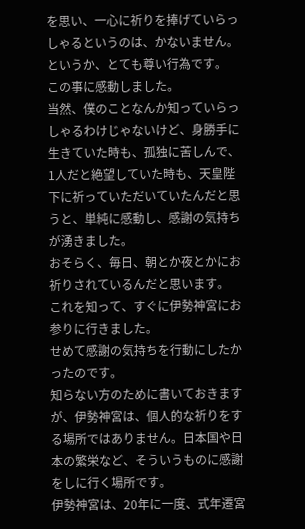を思い、一心に祈りを捧げていらっしゃるというのは、かないません。というか、とても尊い行為です。
この事に感動しました。
当然、僕のことなんか知っていらっしゃるわけじゃないけど、身勝手に生きていた時も、孤独に苦しんで、1人だと絶望していた時も、天皇陛下に祈っていただいていたんだと思うと、単純に感動し、感謝の気持ちが湧きました。
おそらく、毎日、朝とか夜とかにお祈りされているんだと思います。
これを知って、すぐに伊勢神宮にお参りに行きました。
せめて感謝の気持ちを行動にしたかったのです。
知らない方のために書いておきますが、伊勢神宮は、個人的な祈りをする場所ではありません。日本国や日本の繁栄など、そういうものに感謝をしに行く場所です。
伊勢神宮は、20年に一度、式年遷宮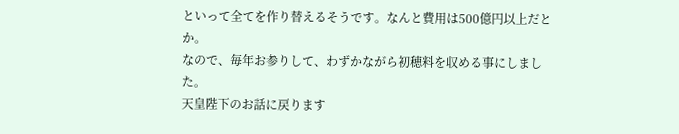といって全てを作り替えるそうです。なんと費用は500億円以上だとか。
なので、毎年お参りして、わずかながら初穂料を収める事にしました。
天皇陛下のお話に戻ります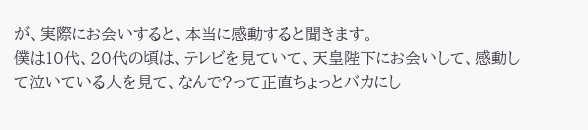が、実際にお会いすると、本当に感動すると聞きます。
僕は10代、20代の頃は、テレビを見ていて、天皇陛下にお会いして、感動して泣いている人を見て、なんで?って正直ちょっとバカにし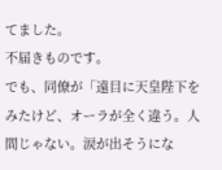てました。
不届きものです。
でも、同僚が「遠目に天皇陛下をみたけど、オーラが全く違う。人間じゃない。涙が出そうにな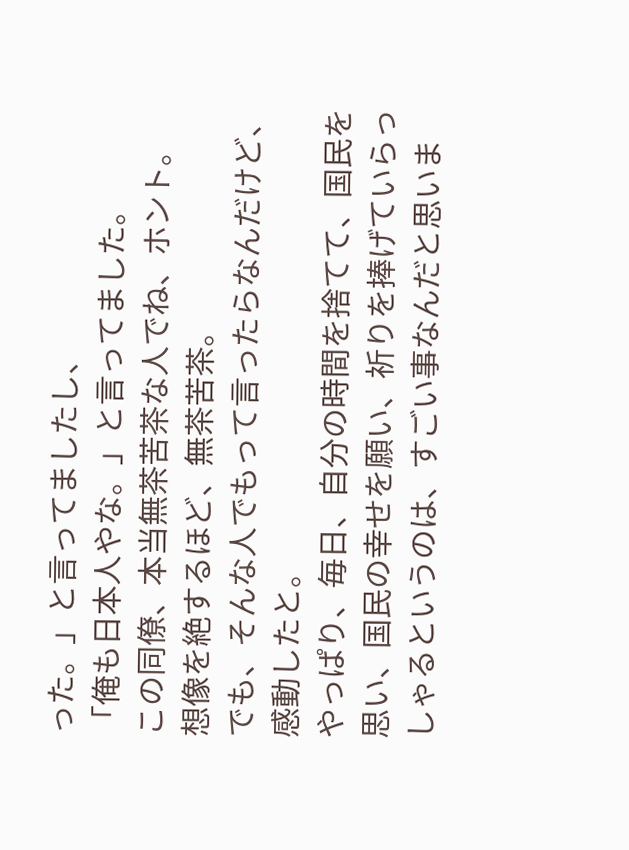った。」と言ってましたし、
「俺も日本人やな。」と言ってました。
この同僚、本当無茶苦茶な人でね、ホント。
想像を絶するほど、無茶苦茶。
でも、そんな人でもって言ったらなんだけど、感動したと。
やっぱり、毎日、自分の時間を捨てて、国民を思い、国民の幸せを願い、祈りを捧げていらっしゃるというのは、すごい事なんだと思いま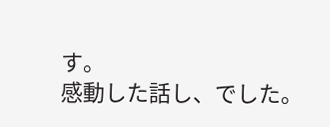す。
感動した話し、でした。